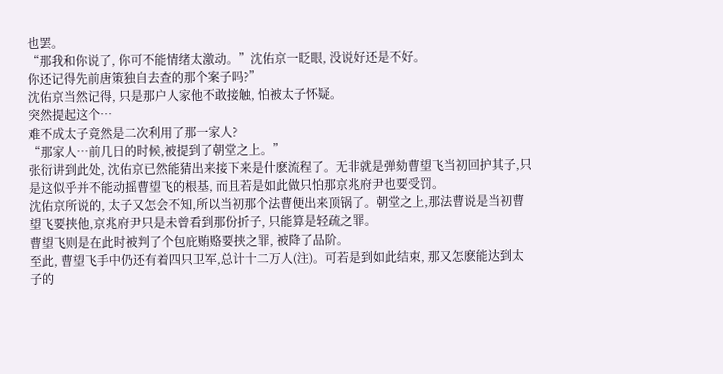也罢。
“那我和你说了, 你可不能情绪太激动。”沈佑京一眨眼, 没说好还是不好。
你还记得先前唐策独自去查的那个案子吗?”
沈佑京当然记得, 只是那户人家他不敢接触, 怕被太子怀疑。
突然提起这个…
难不成太子竟然是二次利用了那一家人?
“那家人…前几日的时候,被提到了朝堂之上。”
张衍讲到此处, 沈佑京已然能猜出来接下来是什麽流程了。无非就是弹劾曹望飞当初回护其子,只是这似乎并不能动摇曹望飞的根基, 而且若是如此做只怕那京兆府尹也要受罚。
沈佑京所说的, 太子又怎会不知,所以当初那个法曹便出来顶锅了。朝堂之上,那法曹说是当初曹望飞要挟他,京兆府尹只是未曾看到那份折子, 只能算是轻疏之罪。
曹望飞则是在此时被判了个包庇贿赂要挟之罪, 被降了品阶。
至此, 曹望飞手中仍还有着四只卫军,总计十二万人(注)。可若是到如此结束, 那又怎麽能达到太子的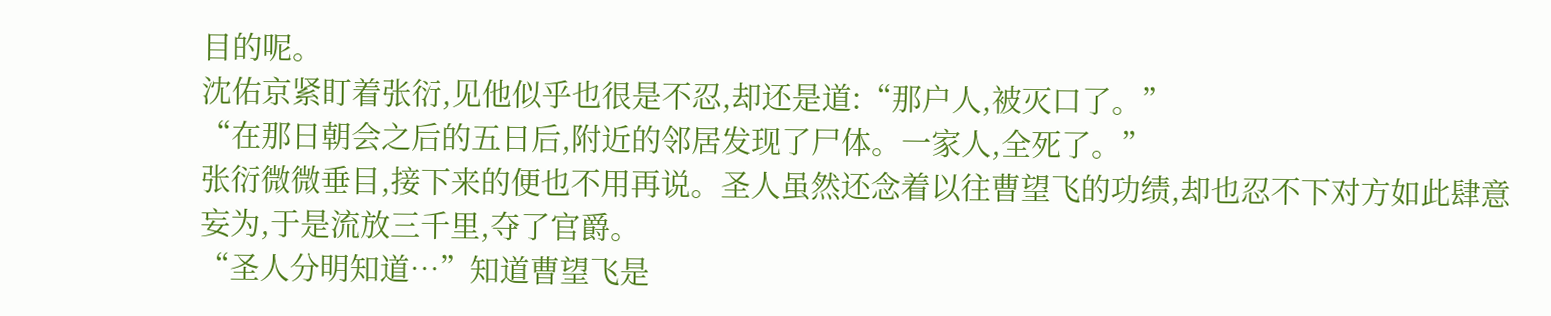目的呢。
沈佑京紧盯着张衍,见他似乎也很是不忍,却还是道:“那户人,被灭口了。”
“在那日朝会之后的五日后,附近的邻居发现了尸体。一家人,全死了。”
张衍微微垂目,接下来的便也不用再说。圣人虽然还念着以往曹望飞的功绩,却也忍不下对方如此肆意妄为,于是流放三千里,夺了官爵。
“圣人分明知道…”知道曹望飞是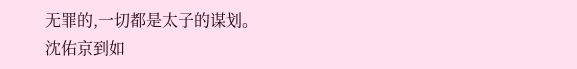无罪的,一切都是太子的谋划。
沈佑京到如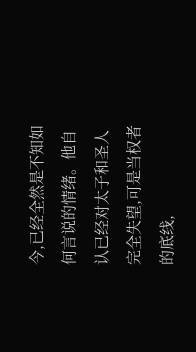今,已经全然是不知如何言说的情绪。他自认已经对太子和圣人完全失望,可是当权者的底线,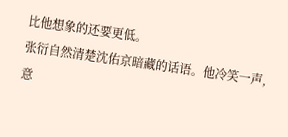比他想象的还要更低。
张衍自然清楚沈佑京暗藏的话语。他冷笑一声,意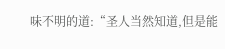味不明的道:“圣人当然知道,但是能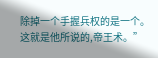除掉一个手握兵权的是一个。这就是他所说的,帝王术。”